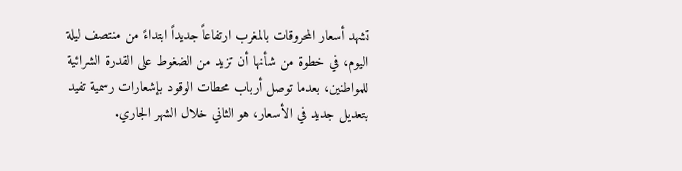تشهد أسعار المحروقات بالمغرب ارتفاعاً جديداً ابتداءً من منتصف ليلة اليوم، في خطوة من شأنها أن تزيد من الضغوط على القدرة الشرائية للمواطنين، بعدما توصل أرباب محطات الوقود بإشعارات رسمية تفيد بتعديل جديد في الأسعار، هو الثاني خلال الشهر الجاري.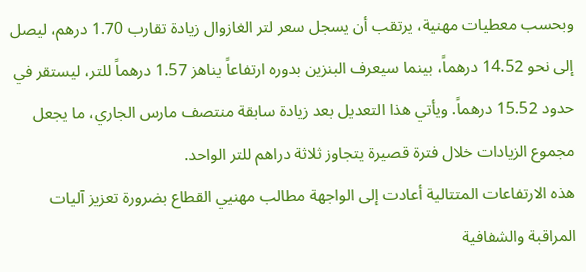وبحسب معطيات مهنية، يرتقب أن يسجل سعر لتر الغازوال زيادة تقارب 1.70 درهم، ليصل إلى نحو 14.52 درهماً، بينما سيعرف البنزين بدوره ارتفاعاً يناهز 1.57 درهماً للتر، ليستقر في حدود 15.52 درهماً. ويأتي هذا التعديل بعد زيادة سابقة منتصف مارس الجاري، ما يجعل مجموع الزيادات خلال فترة قصيرة يتجاوز ثلاثة دراهم للتر الواحد.
هذه الارتفاعات المتتالية أعادت إلى الواجهة مطالب مهنيي القطاع بضرورة تعزيز آليات المراقبة والشفافية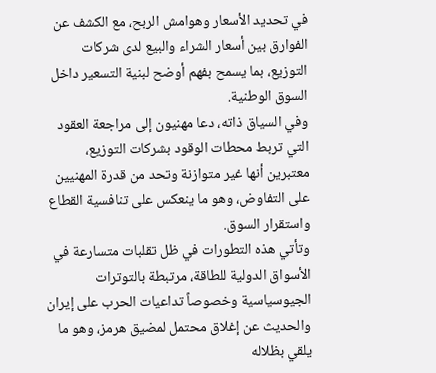في تحديد الأسعار وهوامش الربح، مع الكشف عن الفوارق بين أسعار الشراء والبيع لدى شركات التوزيع، بما يسمح بفهم أوضح لبنية التسعير داخل السوق الوطنية.
وفي السياق ذاته، دعا مهنيون إلى مراجعة العقود التي تربط محطات الوقود بشركات التوزيع، معتبرين أنها غير متوازنة وتحد من قدرة المهنيين على التفاوض، وهو ما ينعكس على تنافسية القطاع واستقرار السوق.
وتأتي هذه التطورات في ظل تقلبات متسارعة في الأسواق الدولية للطاقة، مرتبطة بالتوترات الجيوسياسية وخصوصاً تداعيات الحرب على إيران والحديث عن إغلاق محتمل لمضيق هرمز، وهو ما يلقي بظلاله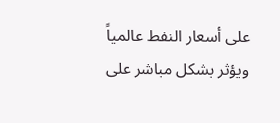على أسعار النفط عالمياً ويؤثر بشكل مباشر على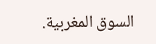السوق المغربية.